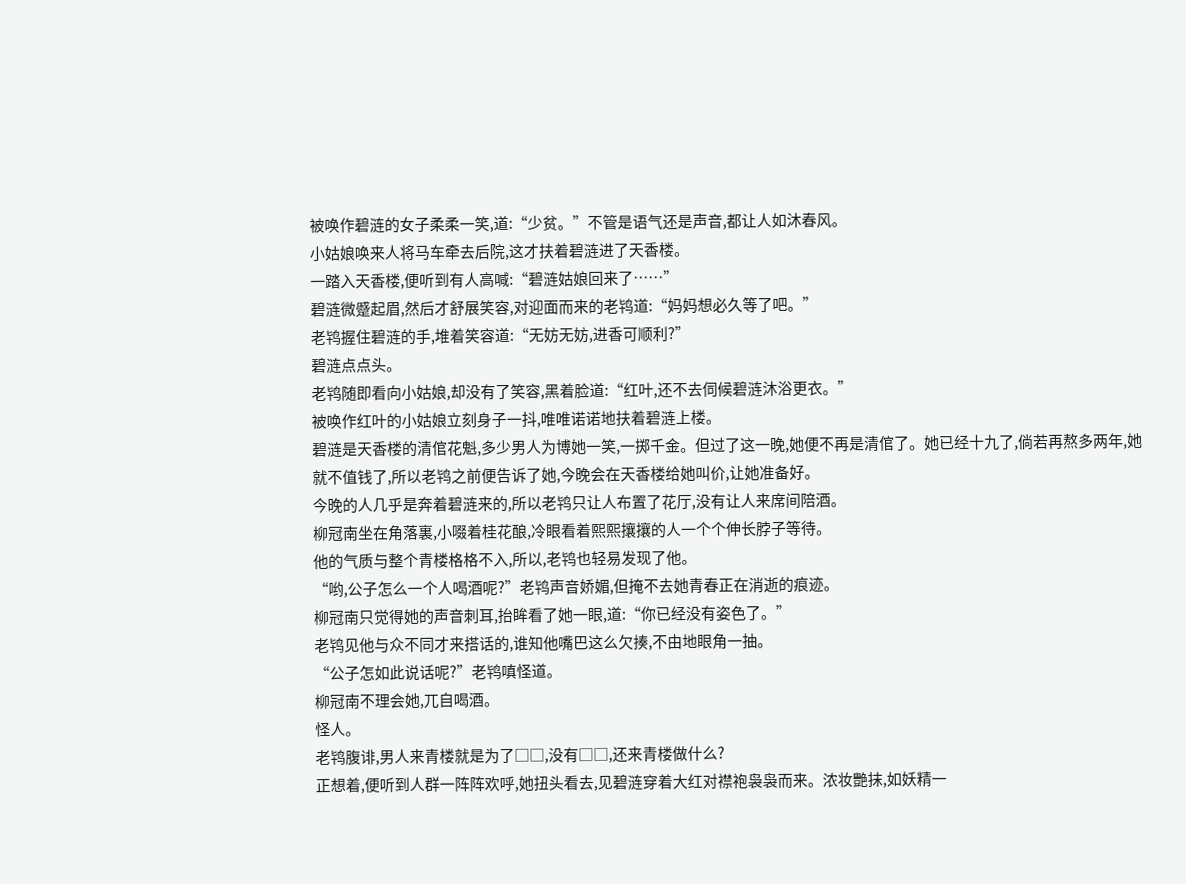被唤作碧涟的女子柔柔一笑,道:“少贫。”不管是语气还是声音,都让人如沐春风。
小姑娘唤来人将马车牵去后院,这才扶着碧涟进了天香楼。
一踏入天香楼,便听到有人高喊:“碧涟姑娘回来了……”
碧涟微蹙起眉,然后才舒展笑容,对迎面而来的老鸨道:“妈妈想必久等了吧。”
老鸨握住碧涟的手,堆着笑容道:“无妨无妨,进香可顺利?”
碧涟点点头。
老鸨随即看向小姑娘,却没有了笑容,黑着脸道:“红叶,还不去伺候碧涟沐浴更衣。”
被唤作红叶的小姑娘立刻身子一抖,唯唯诺诺地扶着碧涟上楼。
碧涟是天香楼的清倌花魁,多少男人为博她一笑,一掷千金。但过了这一晚,她便不再是清倌了。她已经十九了,倘若再熬多两年,她就不值钱了,所以老鸨之前便告诉了她,今晚会在天香楼给她叫价,让她准备好。
今晚的人几乎是奔着碧涟来的,所以老鸨只让人布置了花厅,没有让人来席间陪酒。
柳冠南坐在角落裏,小啜着桂花酿,冷眼看着熙熙攘攘的人一个个伸长脖子等待。
他的气质与整个青楼格格不入,所以,老鸨也轻易发现了他。
“哟,公子怎么一个人喝酒呢?”老鸨声音娇媚,但掩不去她青春正在消逝的痕迹。
柳冠南只觉得她的声音刺耳,抬眸看了她一眼,道:“你已经没有姿色了。”
老鸨见他与众不同才来搭话的,谁知他嘴巴这么欠揍,不由地眼角一抽。
“公子怎如此说话呢?”老鸨嗔怪道。
柳冠南不理会她,兀自喝酒。
怪人。
老鸨腹诽,男人来青楼就是为了□□,没有□□,还来青楼做什么?
正想着,便听到人群一阵阵欢呼,她扭头看去,见碧涟穿着大红对襟袍袅袅而来。浓妆艷抹,如妖精一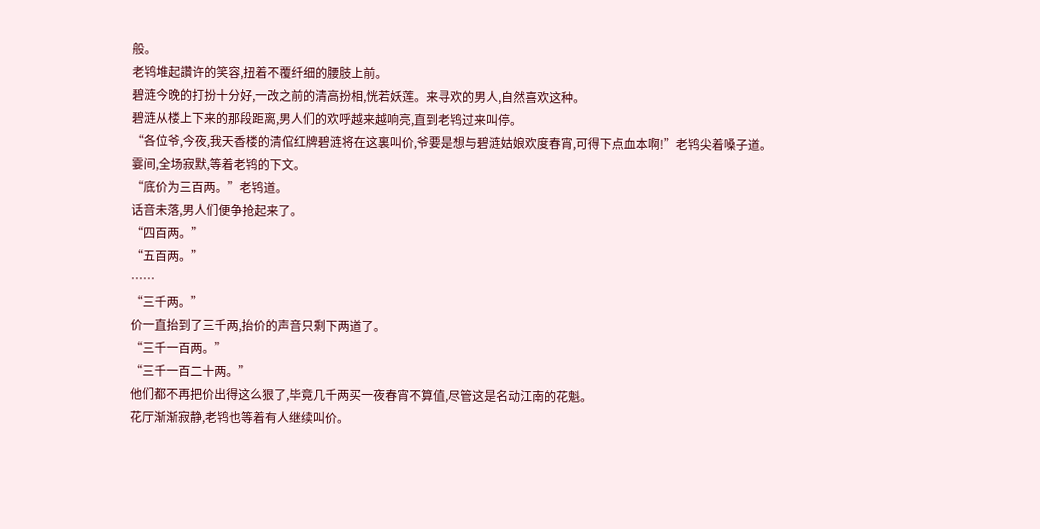般。
老鸨堆起讚许的笑容,扭着不覆纤细的腰肢上前。
碧涟今晚的打扮十分好,一改之前的清高扮相,恍若妖莲。来寻欢的男人,自然喜欢这种。
碧涟从楼上下来的那段距离,男人们的欢呼越来越响亮,直到老鸨过来叫停。
“各位爷,今夜,我天香楼的清倌红牌碧涟将在这裏叫价,爷要是想与碧涟姑娘欢度春宵,可得下点血本啊!”老鸨尖着嗓子道。
霎间,全场寂默,等着老鸨的下文。
“底价为三百两。”老鸨道。
话音未落,男人们便争抢起来了。
“四百两。”
“五百两。”
……
“三千两。”
价一直抬到了三千两,抬价的声音只剩下两道了。
“三千一百两。”
“三千一百二十两。”
他们都不再把价出得这么狠了,毕竟几千两买一夜春宵不算值,尽管这是名动江南的花魁。
花厅渐渐寂静,老鸨也等着有人继续叫价。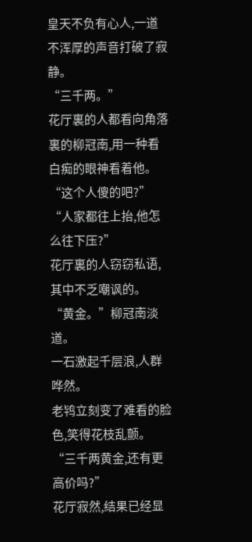皇天不负有心人,一道不浑厚的声音打破了寂静。
“三千两。”
花厅裏的人都看向角落裏的柳冠南,用一种看白痴的眼神看着他。
“这个人傻的吧?”
“人家都往上抬,他怎么往下压?”
花厅裏的人窃窃私语,其中不乏嘲讽的。
“黄金。”柳冠南淡道。
一石激起千层浪,人群哗然。
老鸨立刻变了难看的脸色,笑得花枝乱颤。“三千两黄金,还有更高价吗?”
花厅寂然,结果已经显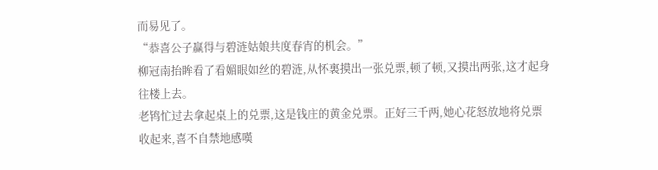而易见了。
“恭喜公子赢得与碧涟姑娘共度春宵的机会。”
柳冠南抬眸看了看媚眼如丝的碧涟,从怀裏摸出一张兑票,顿了顿,又摸出两张,这才起身往楼上去。
老鸨忙过去拿起桌上的兑票,这是钱庄的黄金兑票。正好三千两,她心花怒放地将兑票收起来,喜不自禁地感嘆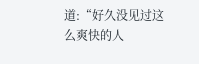道:“好久没见过这么爽快的人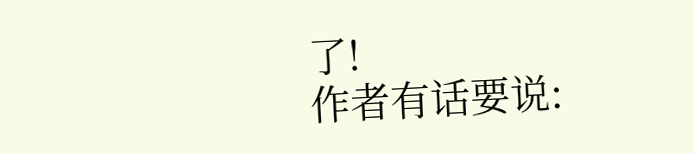了!
作者有话要说: